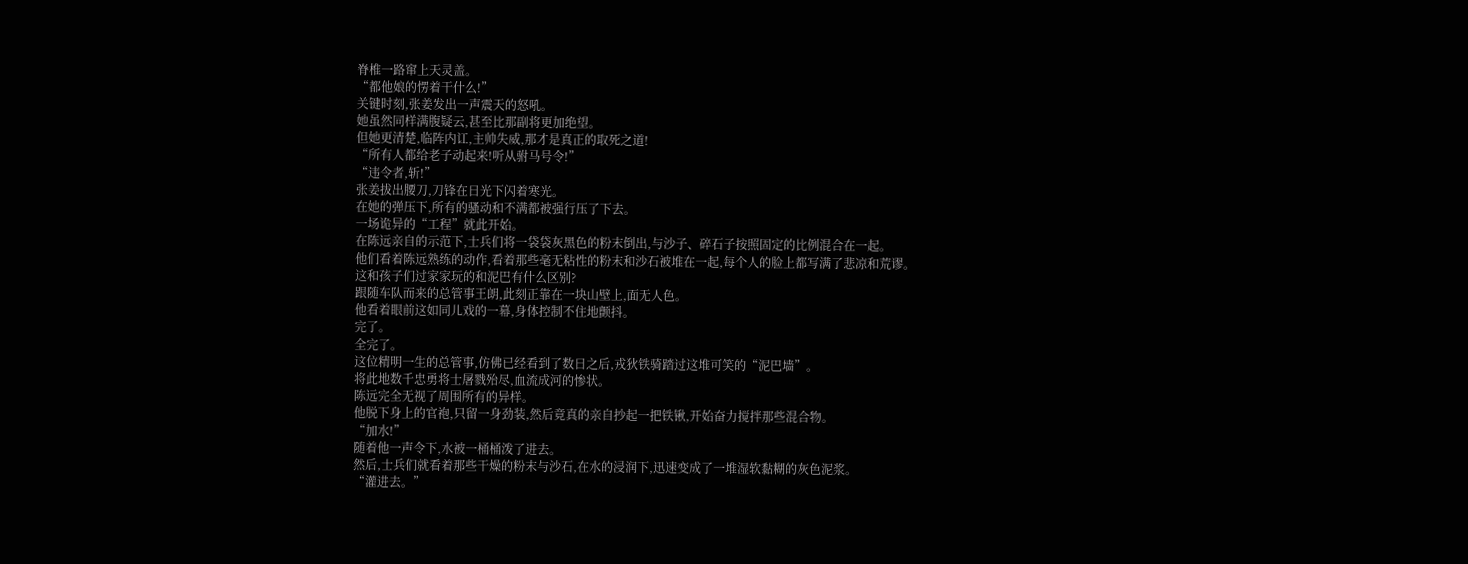脊椎一路窜上天灵盖。
“都他娘的愣着干什么!”
关键时刻,张姜发出一声震天的怒吼。
她虽然同样满腹疑云,甚至比那副将更加绝望。
但她更清楚,临阵内讧,主帅失威,那才是真正的取死之道!
“所有人都给老子动起来!听从驸马号令!”
“违令者,斩!”
张姜拔出腰刀,刀锋在日光下闪着寒光。
在她的弹压下,所有的骚动和不满都被强行压了下去。
一场诡异的“工程”就此开始。
在陈远亲自的示范下,士兵们将一袋袋灰黑色的粉末倒出,与沙子、碎石子按照固定的比例混合在一起。
他们看着陈远熟练的动作,看着那些毫无粘性的粉末和沙石被堆在一起,每个人的脸上都写满了悲凉和荒谬。
这和孩子们过家家玩的和泥巴有什么区别?
跟随车队而来的总管事王朗,此刻正靠在一块山壁上,面无人色。
他看着眼前这如同儿戏的一幕,身体控制不住地颤抖。
完了。
全完了。
这位精明一生的总管事,仿佛已经看到了数日之后,戎狄铁骑踏过这堆可笑的“泥巴墙”。
将此地数千忠勇将士屠戮殆尽,血流成河的惨状。
陈远完全无视了周围所有的异样。
他脱下身上的官袍,只留一身劲装,然后竟真的亲自抄起一把铁锹,开始奋力搅拌那些混合物。
“加水!”
随着他一声令下,水被一桶桶泼了进去。
然后,士兵们就看着那些干燥的粉末与沙石,在水的浸润下,迅速变成了一堆湿软黏糊的灰色泥浆。
“灌进去。”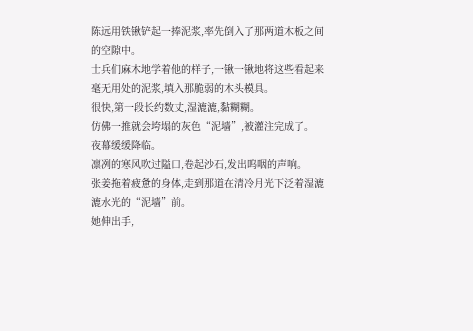陈远用铁锹铲起一捧泥浆,率先倒入了那两道木板之间的空隙中。
士兵们麻木地学着他的样子,一锹一锹地将这些看起来毫无用处的泥浆,填入那脆弱的木头模具。
很快,第一段长约数丈,湿漉漉,黏糊糊。
仿佛一推就会垮塌的灰色“泥墙”,被灌注完成了。
夜幕缓缓降临。
凛冽的寒风吹过隘口,卷起沙石,发出呜咽的声响。
张姜拖着疲惫的身体,走到那道在清冷月光下泛着湿漉漉水光的“泥墙”前。
她伸出手,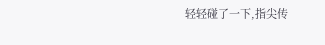轻轻碰了一下,指尖传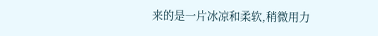来的是一片冰凉和柔软,稍微用力